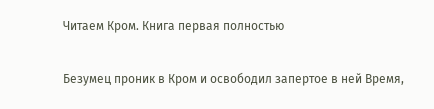Читаем Кром. Книга первая полностью

Безумец проник в Кром и освободил запертое в ней Время,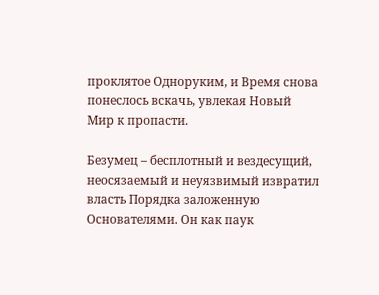проклятое Одноруким, и Время снова понеслось вскачь, увлекая Новый Мир к пропасти.

Безумец – бесплотный и вездесущий, неосязаемый и неуязвимый извратил власть Порядка заложенную Основателями. Он как паук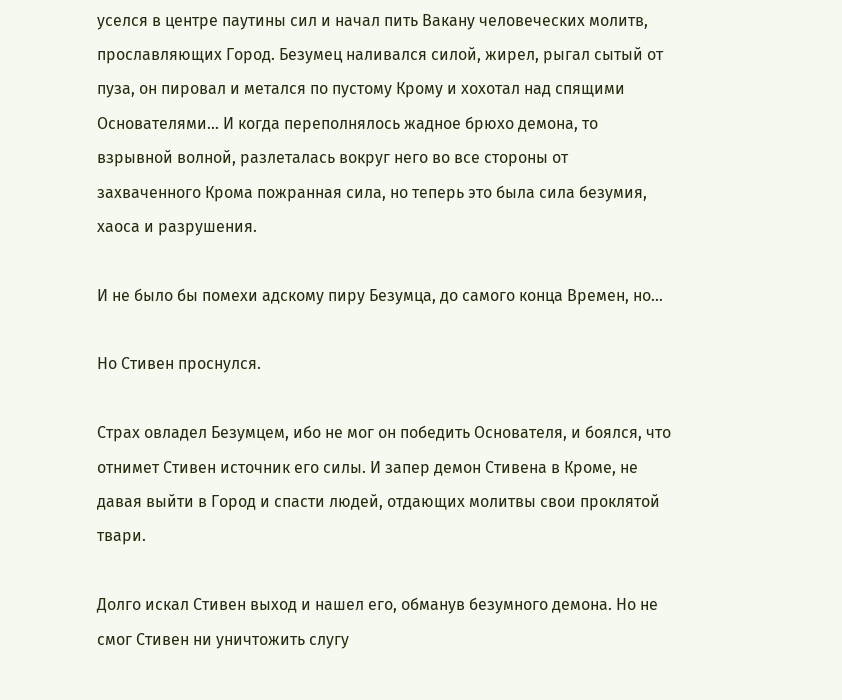уселся в центре паутины сил и начал пить Вакану человеческих молитв, прославляющих Город. Безумец наливался силой, жирел, рыгал сытый от пуза, он пировал и метался по пустому Крому и хохотал над спящими Основателями… И когда переполнялось жадное брюхо демона, то взрывной волной, разлеталась вокруг него во все стороны от захваченного Крома пожранная сила, но теперь это была сила безумия, хаоса и разрушения.

И не было бы помехи адскому пиру Безумца, до самого конца Времен, но…

Но Стивен проснулся.

Страх овладел Безумцем, ибо не мог он победить Основателя, и боялся, что отнимет Стивен источник его силы. И запер демон Стивена в Кроме, не давая выйти в Город и спасти людей, отдающих молитвы свои проклятой твари.

Долго искал Стивен выход и нашел его, обманув безумного демона. Но не смог Стивен ни уничтожить слугу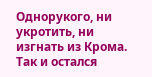Однорукого, ни укротить, ни изгнать из Крома. Так и остался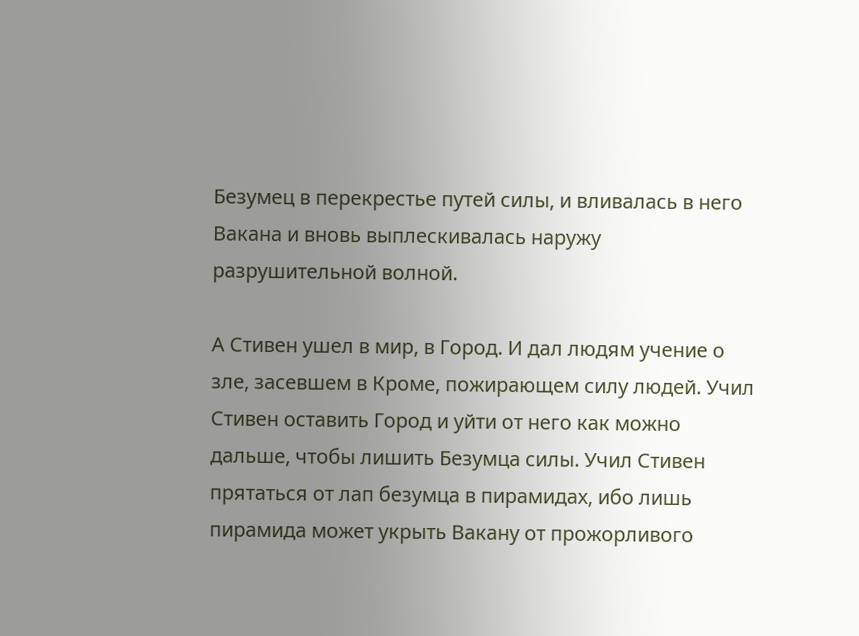Безумец в перекрестье путей силы, и вливалась в него Вакана и вновь выплескивалась наружу разрушительной волной.

А Стивен ушел в мир, в Город. И дал людям учение о зле, засевшем в Кроме, пожирающем силу людей. Учил Стивен оставить Город и уйти от него как можно дальше, чтобы лишить Безумца силы. Учил Стивен прятаться от лап безумца в пирамидах, ибо лишь пирамида может укрыть Вакану от прожорливого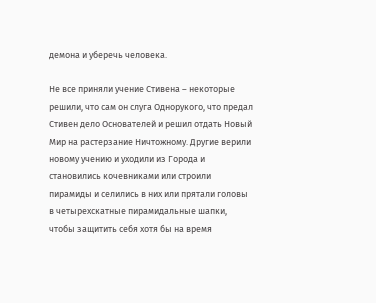демона и уберечь человека.

Не все приняли учение Стивена – некоторые решили, что сам он слуга Однорукого, что предал Стивен дело Основателей и решил отдать Новый Мир на растерзание Ничтожному. Другие верили новому учению и уходили из Города и становились кочевниками или строили пирамиды и селились в них или прятали головы в четырехскатные пирамидальные шапки, чтобы защитить себя хотя бы на время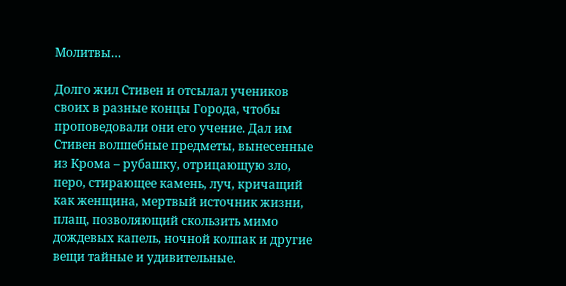Молитвы…

Долго жил Стивен и отсылал учеников своих в разные концы Города, чтобы проповедовали они его учение. Дал им Стивен волшебные предметы, вынесенные из Крома – рубашку, отрицающую зло, перо, стирающее камень, луч, кричащий как женщина, мертвый источник жизни, плащ, позволяющий скользить мимо дождевых капель, ночной колпак и другие вещи тайные и удивительные.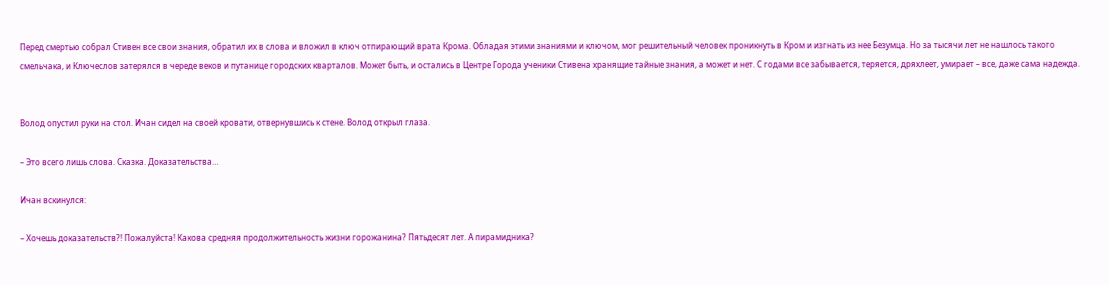Перед смертью собрал Стивен все свои знания, обратил их в слова и вложил в ключ отпирающий врата Крома. Обладая этими знаниями и ключом, мог решительный человек проникнуть в Кром и изгнать из нее Безумца. Но за тысячи лет не нашлось такого смельчака, и Ключеслов затерялся в череде веков и путанице городских кварталов. Может быть, и остались в Центре Города ученики Стивена хранящие тайные знания, а может и нет. С годами все забывается, теряется, дряхлеет, умирает – все, даже сама надежда.


Волод опустил руки на стол. Ичан сидел на своей кровати, отвернувшись к стене. Волод открыл глаза.

– Это всего лишь слова. Сказка. Доказательства…

Ичан вскинулся:

– Хочешь доказательств?! Пожалуйста! Какова средняя продолжительность жизни горожанина? Пятьдесят лет. А пирамидника?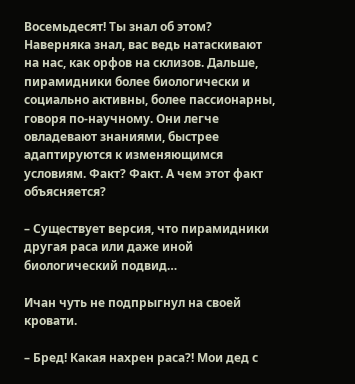Восемьдесят! Ты знал об этом? Наверняка знал, вас ведь натаскивают на нас, как орфов на склизов. Дальше, пирамидники более биологически и социально активны, более пассионарны, говоря по-научному. Они легче овладевают знаниями, быстрее адаптируются к изменяющимся условиям. Факт? Факт. А чем этот факт объясняется?

– Существует версия, что пирамидники другая раса или даже иной биологический подвид…

Ичан чуть не подпрыгнул на своей кровати.

– Бред! Какая нахрен раса?! Мои дед с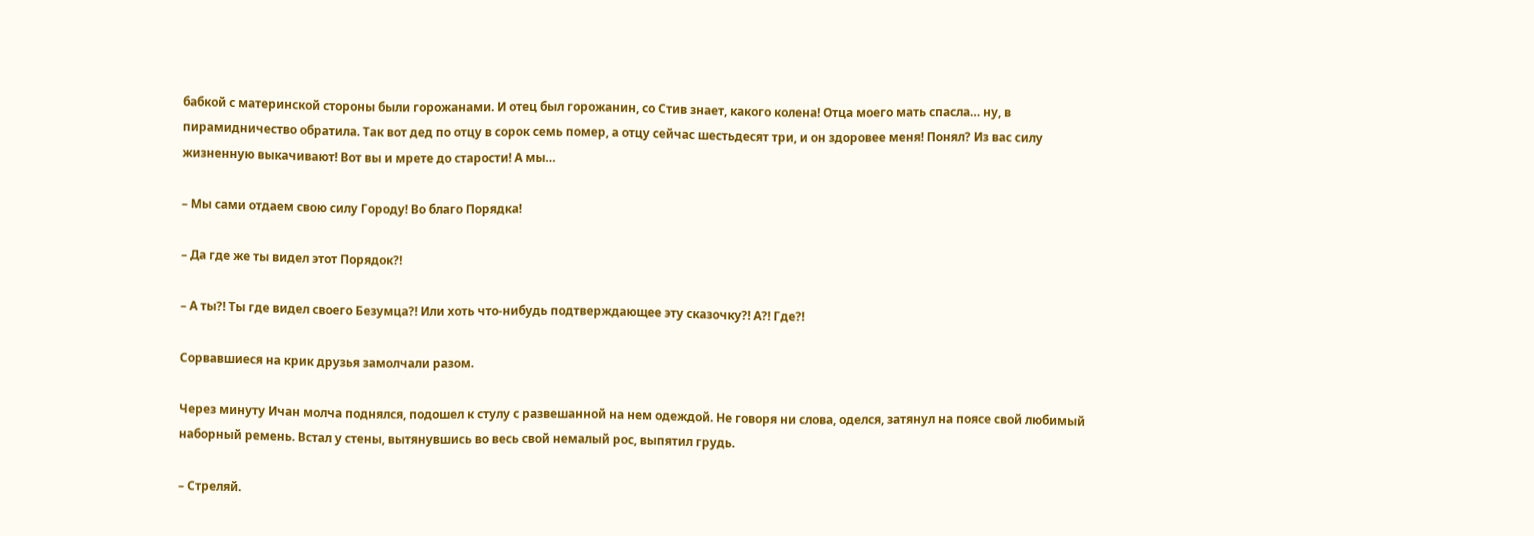бабкой с материнской стороны были горожанами. И отец был горожанин, со Стив знает, какого колена! Отца моего мать спасла… ну, в пирамидничество обратила. Так вот дед по отцу в сорок семь помер, а отцу сейчас шестьдесят три, и он здоровее меня! Понял? Из вас силу жизненную выкачивают! Вот вы и мрете до старости! А мы…

– Мы сами отдаем свою силу Городу! Во благо Порядка!

– Да где же ты видел этот Порядок?!

– А ты?! Ты где видел своего Безумца?! Или хоть что-нибудь подтверждающее эту сказочку?! А?! Где?!

Сорвавшиеся на крик друзья замолчали разом.

Через минуту Ичан молча поднялся, подошел к стулу с развешанной на нем одеждой. Не говоря ни слова, оделся, затянул на поясе свой любимый наборный ремень. Встал у стены, вытянувшись во весь свой немалый рос, выпятил грудь.

– Стреляй.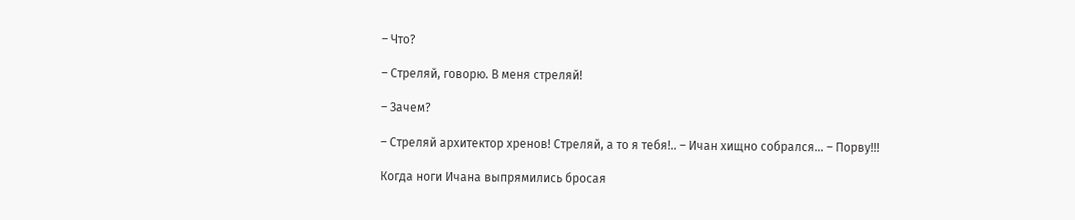– Что?

– Стреляй, говорю. В меня стреляй!

– Зачем?

– Стреляй архитектор хренов! Стреляй, а то я тебя!.. – Ичан хищно собрался… – Порву!!!

Когда ноги Ичана выпрямились бросая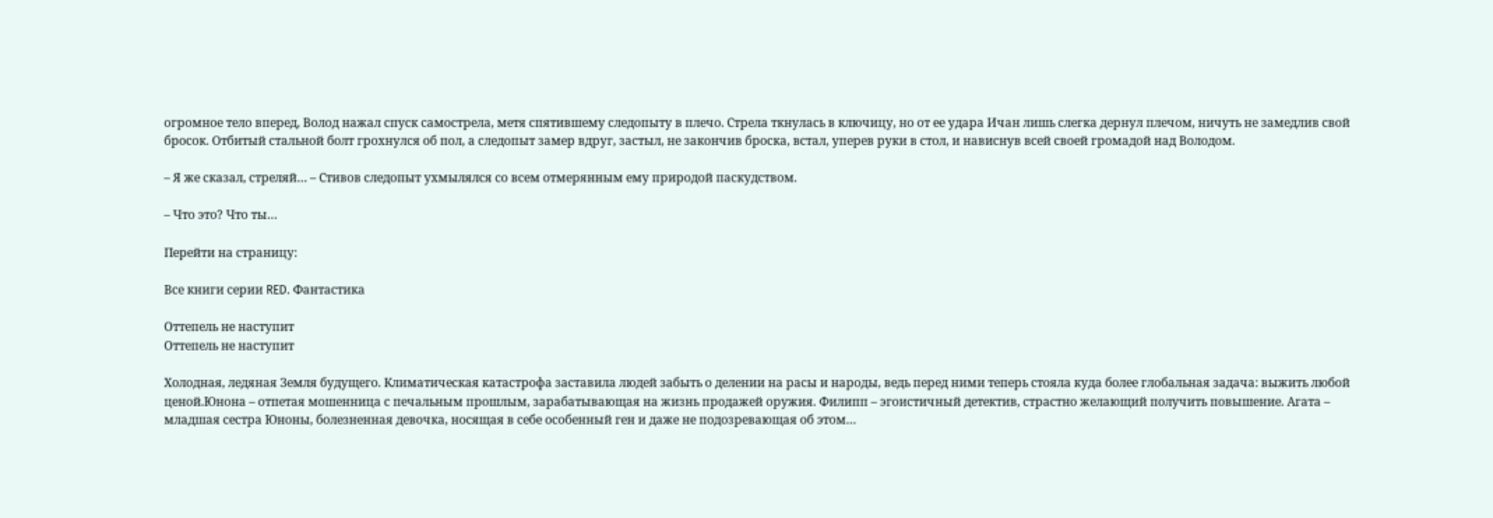огромное тело вперед, Волод нажал спуск самострела, метя спятившему следопыту в плечо. Стрела ткнулась в ключицу, но от ее удара Ичан лишь слегка дернул плечом, ничуть не замедлив свой бросок. Отбитый стальной болт грохнулся об пол, а следопыт замер вдруг, застыл, не закончив броска, встал, уперев руки в стол, и нависнув всей своей громадой над Володом.

– Я же сказал, стреляй… – Стивов следопыт ухмылялся со всем отмерянным ему природой паскудством.

– Что это? Что ты…

Перейти на страницу:

Все книги серии RED. Фантастика

Оттепель не наступит
Оттепель не наступит

Холодная, ледяная Земля будущего. Климатическая катастрофа заставила людей забыть о делении на расы и народы, ведь перед ними теперь стояла куда более глобальная задача: выжить любой ценой.Юнона – отпетая мошенница с печальным прошлым, зарабатывающая на жизнь продажей оружия. Филипп – эгоистичный детектив, страстно желающий получить повышение. Агата – младшая сестра Юноны, болезненная девочка, носящая в себе особенный ген и даже не подозревающая об этом…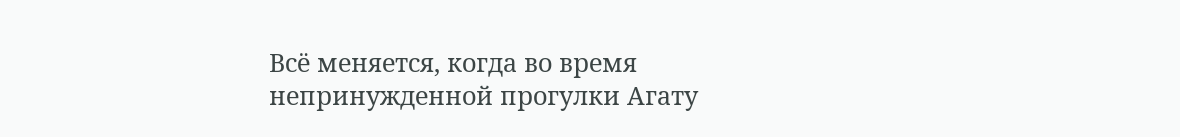Всё меняется, когда во время непринужденной прогулки Агату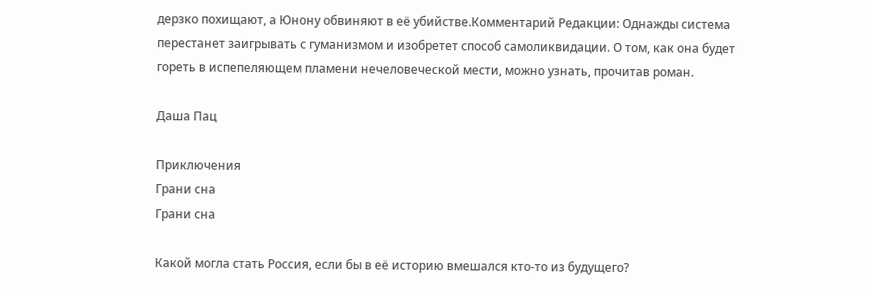дерзко похищают, а Юнону обвиняют в её убийстве.Комментарий Редакции: Однажды система перестанет заигрывать с гуманизмом и изобретет способ самоликвидации. О том, как она будет гореть в испепеляющем пламени нечеловеческой мести, можно узнать, прочитав роман.

Даша Пац

Приключения
Грани сна
Грани сна

Какой могла стать Россия, если бы в её историю вмешался кто-то из будущего?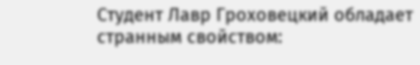Студент Лавр Гроховецкий обладает странным свойством: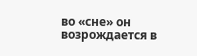во «сне» он возрождается в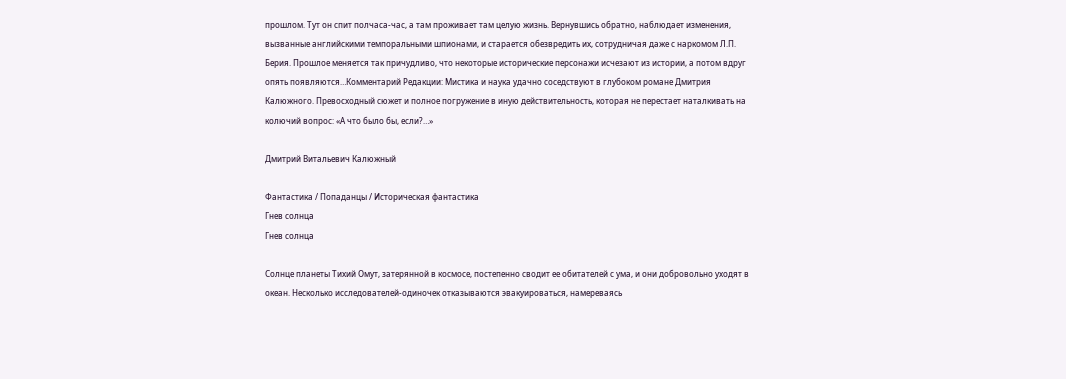прошлом. Тут он спит полчаса-час, а там проживает там целую жизнь. Вернувшись обратно, наблюдает изменения, вызванные английскими темпоральными шпионами, и старается обезвредить их, сотрудничая даже с наркомом Л.П. Берия. Прошлое меняется так причудливо, что некоторые исторические персонажи исчезают из истории, а потом вдруг опять появляются…Комментарий Редакции: Мистика и наука удачно соседствуют в глубоком романе Дмитрия Калюжного. Превосходный сюжет и полное погружение в иную действительность, которая не перестает наталкивать на колючий вопрос: «А что было бы, если?…»

Дмитрий Витальевич Калюжный

Фантастика / Попаданцы / Историческая фантастика
Гнев солнца
Гнев солнца

Солнце планеты Тихий Омут, затерянной в космосе, постепенно сводит ее обитателей с ума, и они добровольно уходят в океан. Несколько исследователей-одиночек отказываются эвакуироваться, намереваясь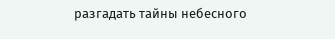разгадать тайны небесного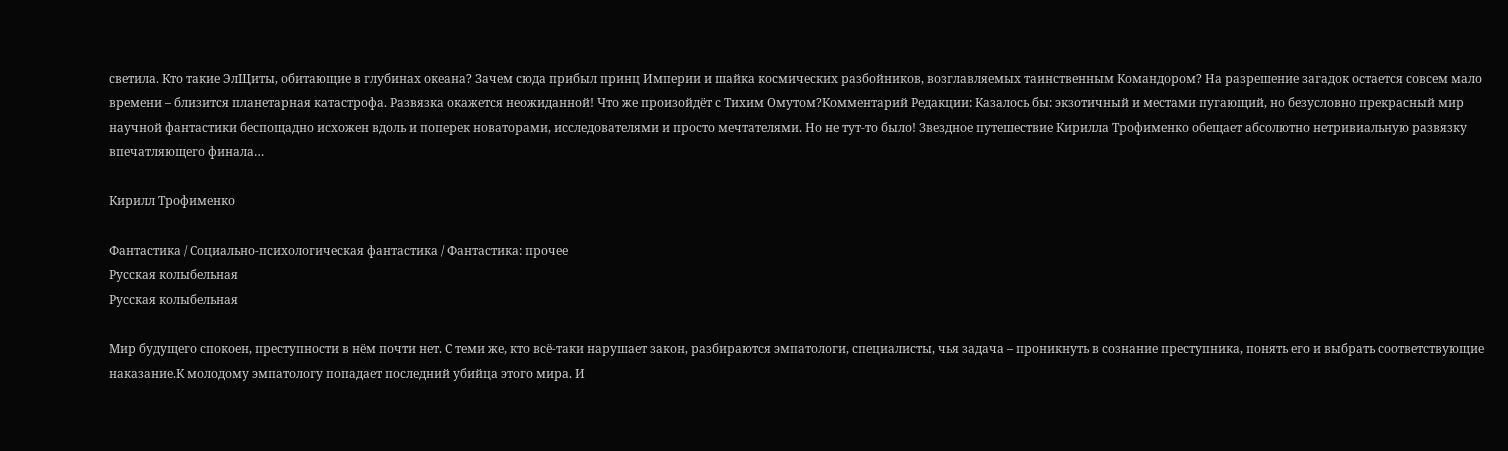светила. Кто такие ЭлЩиты, обитающие в глубинах океана? Зачем сюда прибыл принц Империи и шайка космических разбойников, возглавляемых таинственным Командором? На разрешение загадок остается совсем мало времени – близится планетарная катастрофа. Развязка окажется неожиданной! Что же произойдёт с Тихим Омутом?Комментарий Редакции: Казалось бы: экзотичный и местами пугающий, но безусловно прекрасный мир научной фантастики беспощадно исхожен вдоль и поперек новаторами, исследователями и просто мечтателями. Но не тут-то было! Звездное путешествие Кирилла Трофименко обещает абсолютно нетривиальную развязку впечатляющего финала…

Кирилл Трофименко

Фантастика / Социально-психологическая фантастика / Фантастика: прочее
Русская колыбельная
Русская колыбельная

Мир будущего спокоен, преступности в нём почти нет. С теми же, кто всё-таки нарушает закон, разбираются эмпатологи, специалисты, чья задача – проникнуть в сознание преступника, понять его и выбрать соответствующие наказание.К молодому эмпатологу попадает последний убийца этого мира. И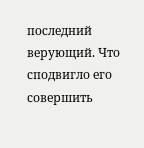последний верующий. Что сподвигло его совершить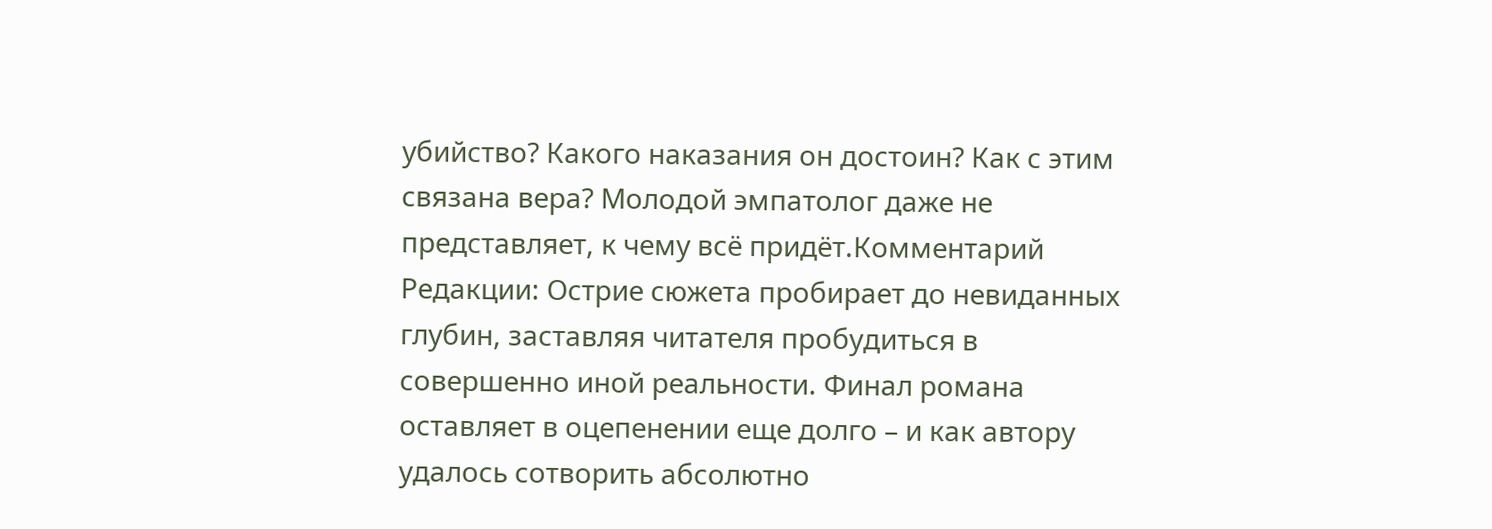убийство? Какого наказания он достоин? Как с этим связана вера? Молодой эмпатолог даже не представляет, к чему всё придёт.Комментарий Редакции: Острие сюжета пробирает до невиданных глубин, заставляя читателя пробудиться в совершенно иной реальности. Финал романа оставляет в оцепенении еще долго – и как автору удалось сотворить абсолютно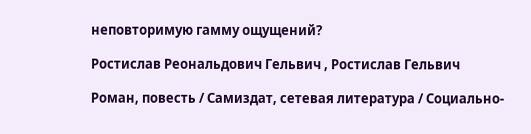неповторимую гамму ощущений?

Ростислав Реональдович Гельвич , Ростислав Гельвич

Роман, повесть / Самиздат, сетевая литература / Социально-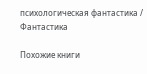психологическая фантастика / Фантастика

Похожие книги